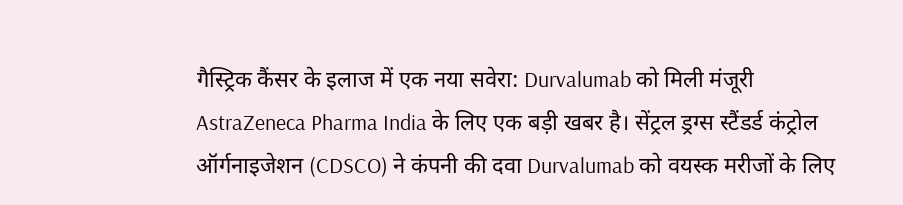गैस्ट्रिक कैंसर के इलाज में एक नया सवेरा: Durvalumab को मिली मंजूरी
AstraZeneca Pharma India के लिए एक बड़ी खबर है। सेंट्रल ड्रग्स स्टैंडर्ड कंट्रोल ऑर्गनाइजेशन (CDSCO) ने कंपनी की दवा Durvalumab को वयस्क मरीजों के लिए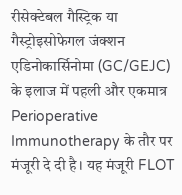रीसेक्टेबल गैस्ट्रिक या गैस्ट्रोइसोफेगल जंक्शन एडिनोकार्सिनोमा (GC/GEJC) के इलाज में पहली और एकमात्र Perioperative Immunotherapy के तौर पर मंजूरी दे दी है। यह मंजूरी FLOT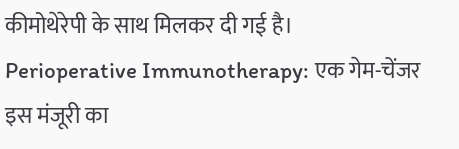कीमोथेरेपी के साथ मिलकर दी गई है।
Perioperative Immunotherapy: एक गेम-चेंजर
इस मंजूरी का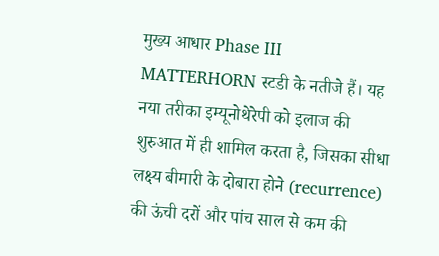मुख्य आधार Phase III MATTERHORN स्टडी के नतीजे हैं। यह नया तरीका इम्यूनोथेरेपी को इलाज की शुरुआत में ही शामिल करता है, जिसका सीधा लक्ष्य बीमारी के दोबारा होने (recurrence) की ऊंची दरों और पांच साल से कम की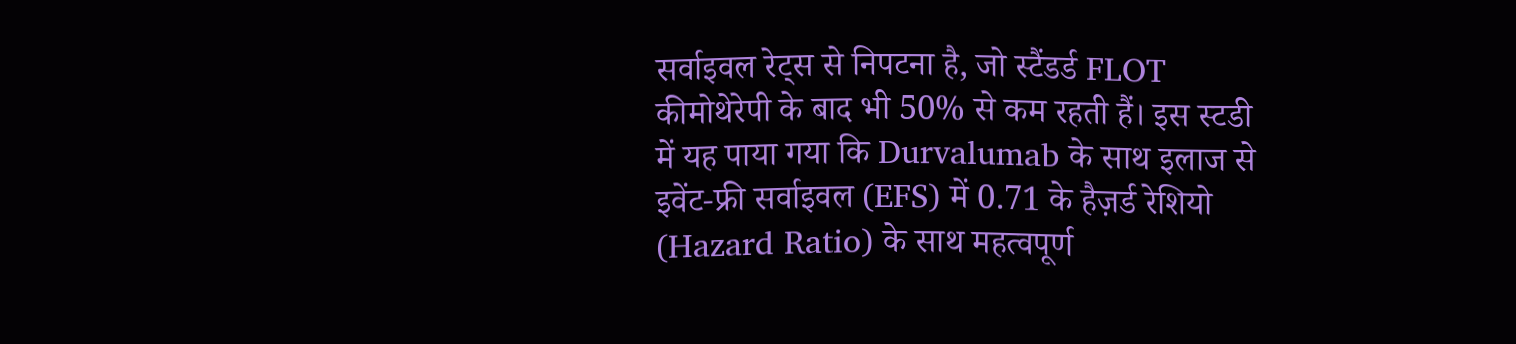सर्वाइवल रेट्स से निपटना है, जो स्टैंडर्ड FLOT कीमोथेरेपी के बाद भी 50% से कम रहती हैं। इस स्टडी में यह पाया गया कि Durvalumab के साथ इलाज से इवेंट-फ्री सर्वाइवल (EFS) में 0.71 के हैज़र्ड रेशियो (Hazard Ratio) के साथ महत्वपूर्ण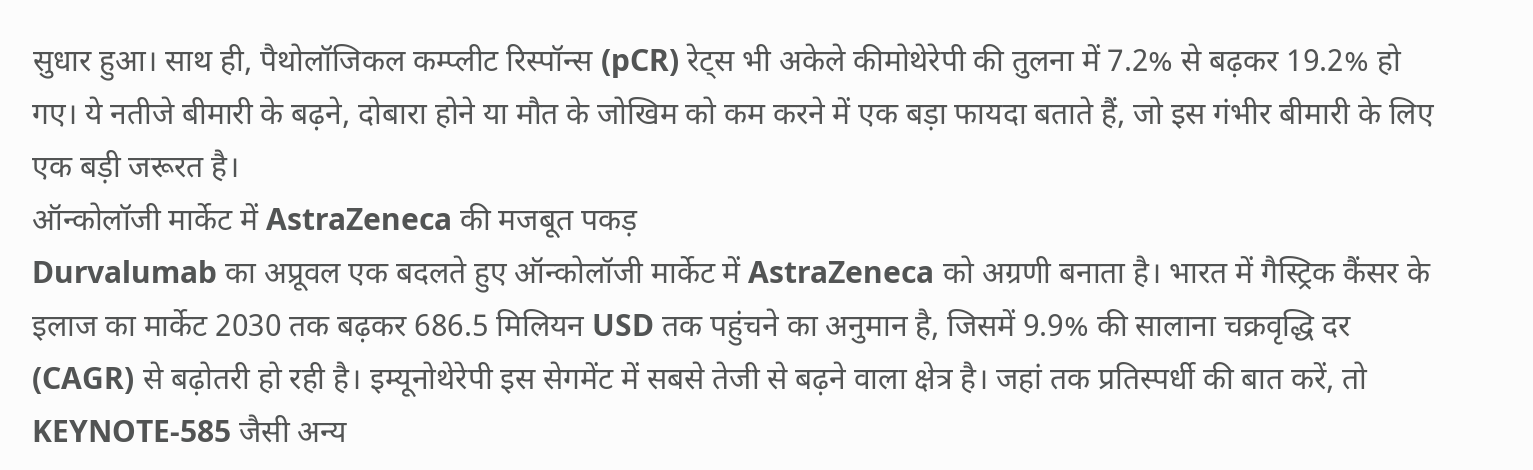सुधार हुआ। साथ ही, पैथोलॉजिकल कम्प्लीट रिस्पॉन्स (pCR) रेट्स भी अकेले कीमोथेरेपी की तुलना में 7.2% से बढ़कर 19.2% हो गए। ये नतीजे बीमारी के बढ़ने, दोबारा होने या मौत के जोखिम को कम करने में एक बड़ा फायदा बताते हैं, जो इस गंभीर बीमारी के लिए एक बड़ी जरूरत है।
ऑन्कोलॉजी मार्केट में AstraZeneca की मजबूत पकड़
Durvalumab का अप्रूवल एक बदलते हुए ऑन्कोलॉजी मार्केट में AstraZeneca को अग्रणी बनाता है। भारत में गैस्ट्रिक कैंसर के इलाज का मार्केट 2030 तक बढ़कर 686.5 मिलियन USD तक पहुंचने का अनुमान है, जिसमें 9.9% की सालाना चक्रवृद्धि दर (CAGR) से बढ़ोतरी हो रही है। इम्यूनोथेरेपी इस सेगमेंट में सबसे तेजी से बढ़ने वाला क्षेत्र है। जहां तक प्रतिस्पर्धी की बात करें, तो KEYNOTE-585 जैसी अन्य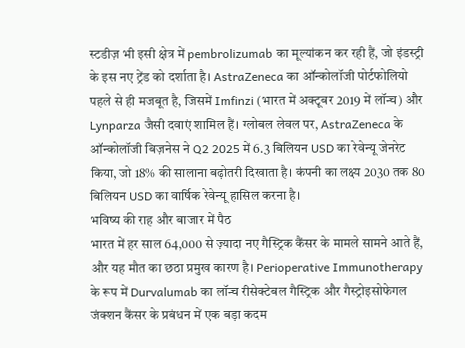स्टडीज़ भी इसी क्षेत्र में pembrolizumab का मूल्यांकन कर रही हैं, जो इंडस्ट्री के इस नए ट्रेंड को दर्शाता है। AstraZeneca का ऑन्कोलॉजी पोर्टफोलियो पहले से ही मजबूत है, जिसमें Imfinzi (भारत में अक्टूबर 2019 में लॉन्च) और Lynparza जैसी दवाएं शामिल हैं। ग्लोबल लेवल पर, AstraZeneca के ऑन्कोलॉजी बिज़नेस ने Q2 2025 में 6.3 बिलियन USD का रेवेन्यू जेनरेट किया, जो 18% की सालाना बढ़ोतरी दिखाता है। कंपनी का लक्ष्य 2030 तक 80 बिलियन USD का वार्षिक रेवेन्यू हासिल करना है।
भविष्य की राह और बाजार में पैठ
भारत में हर साल 64,000 से ज़्यादा नए गैस्ट्रिक कैंसर के मामले सामने आते हैं, और यह मौत का छठा प्रमुख कारण है। Perioperative Immunotherapy के रूप में Durvalumab का लॉन्च रीसेक्टेबल गैस्ट्रिक और गैस्ट्रोइसोफेगल जंक्शन कैंसर के प्रबंधन में एक बड़ा कदम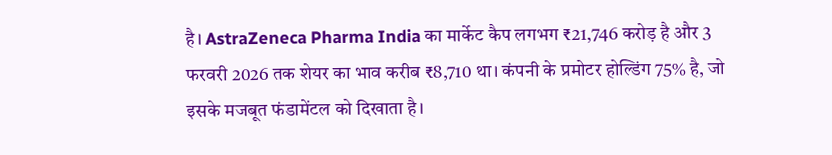है। AstraZeneca Pharma India का मार्केट कैप लगभग ₹21,746 करोड़ है और 3 फरवरी 2026 तक शेयर का भाव करीब ₹8,710 था। कंपनी के प्रमोटर होल्डिंग 75% है, जो इसके मजबूत फंडामेंटल को दिखाता है।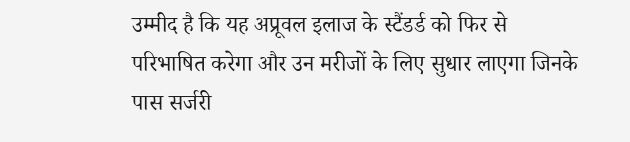उम्मीद है कि यह अप्रूवल इलाज के स्टैंडर्ड को फिर से परिभाषित करेगा और उन मरीजों के लिए सुधार लाएगा जिनके पास सर्जरी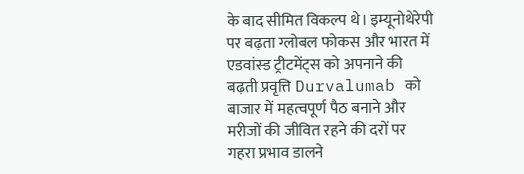के बाद सीमित विकल्प थे। इम्यूनोथेरेपी पर बढ़ता ग्लोबल फोकस और भारत में एडवांस्ड ट्रीटमेंट्स को अपनाने की बढ़ती प्रवृत्ति Durvalumab को बाजार में महत्वपूर्ण पैठ बनाने और मरीजों की जीवित रहने की दरों पर गहरा प्रभाव डालने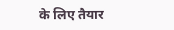के लिए तैयार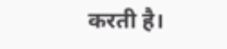करती है।